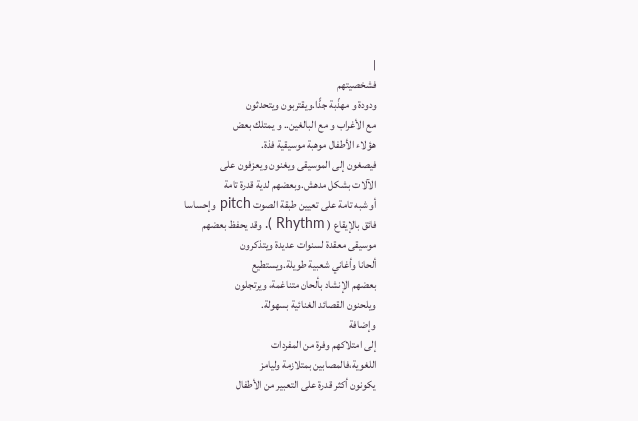|
فشخصيتهم
ودودة و مهذّبة جدًّا.ويقتربون ويتحدثون
مع الأغراب و مع البالغين.. و يمتلك بعض
هؤلاء الأطفال موهبة موسيقية فذة.
فيصغون إلى الموسيقى ويغنون ويعزفون على
الآلات بشكل مدهش.وبعضهم لدية قدرة تامة
أو شبه تامة على تعيين طبقة الصوت pitch وإحساسا
فائق بالإيقاع ( Rhythm ). وقد يحفظ بعضهم
موسيقى معقدة لسنوات عديدة ويتذكرون
ألحانا وأغاني شعبية طويلة.ويستطيع
بعضهم الإنشاد بألحان متناغمة، ويرتجلون
ويلحنون القصائد الغنائية بسهولة.
وإضافة
إلى امتلاكهم وفرة من المفردات
اللغوية،فالمصابين بمتلازمة وليامز
يكونون أكثر قدرة على التعبير من الأطفال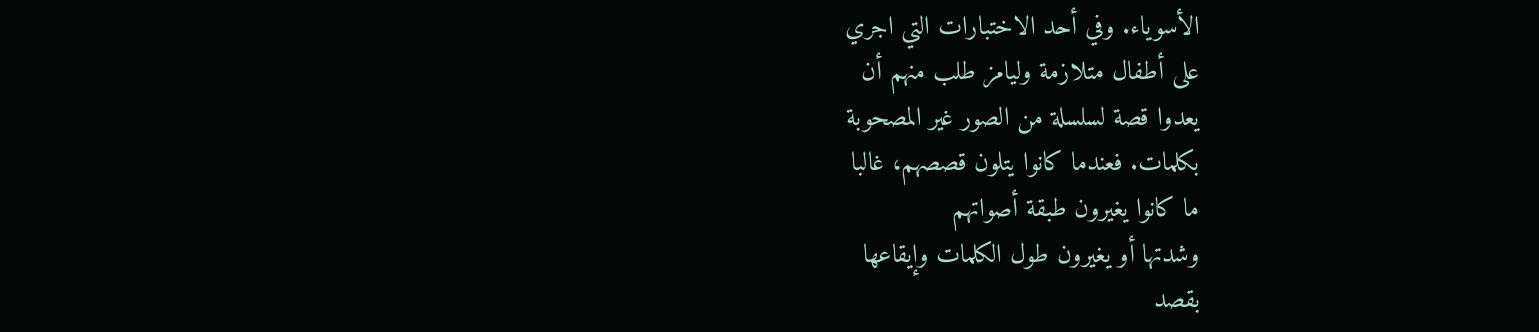الأسوياء. وفي أحد الاختبارات التي اجري
على أطفال متلازمة وليامز طلب منهم أن
يعدوا قصة لسلسلة من الصور غير المصحوبة
بكلمات. فعندما كانوا يتلون قصصهم، غالبا
ما كانوا يغيرون طبقة أصواتهم
وشدتها أو يغيرون طول الكلمات وإيقاعها
بقصد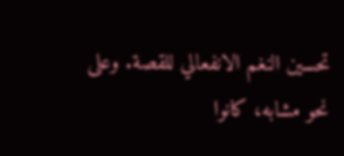تحسين النغم الانفعالي للقصة. وعلى
نحو مشابه، كانوا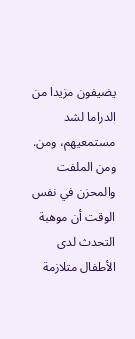يضيفون مزيدا من
الدراما لشد مستمعيهم، ومن. ومن الملفت
والمحزن في نفس الوقت أن موهبة التحدث لدى
الأطفال متلازمة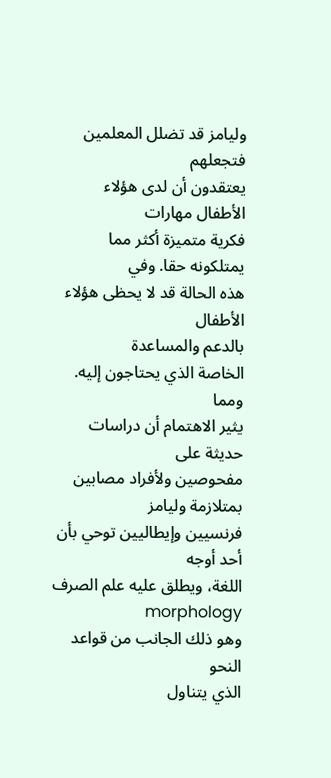وليامز قد تضلل المعلمين فتجعلهم
يعتقدون أن لدى هؤلاء الأطفال مهارات
فكرية متميزة أكثر مما يمتلكونه حقا. وفي
هذه الحالة قد لا يحظى هؤلاء الأطفال
بالدعم والمساعدة
الخاصة الذي يحتاجون إليه.
ومما
يثير الاهتمام أن دراسات حديثة على
مفحوصين ولأفراد مصابين بمتلازمة وليامز
فرنسيين وإيطاليين توحي بأن أحد أوجه
اللغة، ويطلق عليه علم الصرف morphology
وهو ذلك الجانب من قواعد النحو
الذي يتناول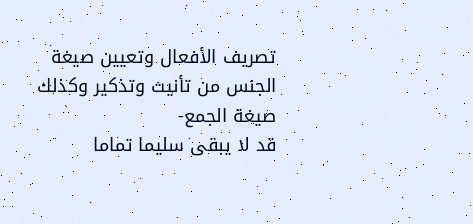تصريف الأفعال وتعيين صيغة
الجنس من تأنيث وتذكير وكذلك صيغة الجمع-
قد لا يبقى سليما تماما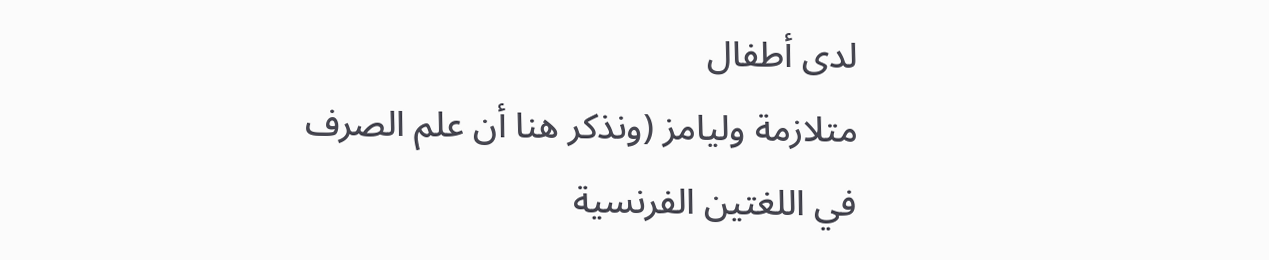لدى أطفال
متلازمة وليامز (ونذكر هنا أن علم الصرف
في اللغتين الفرنسية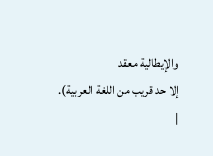والإيطالية معقد
إلا حد قريب من اللغة العربية).
|